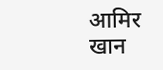आमिर खान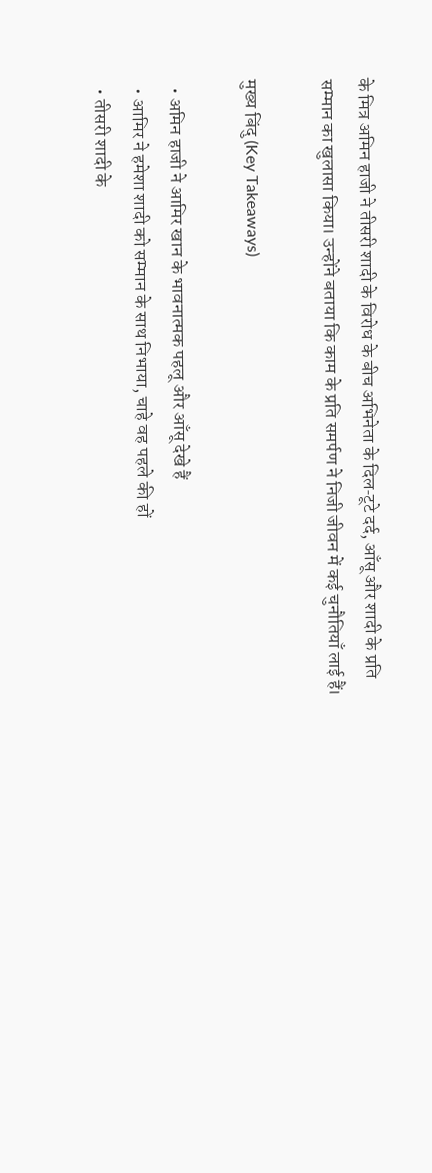के मित्र अमिन हाजी ने तीसरी शादी के विरोध के बीच अभिनेता के दिल‑टूटे दर्द, आँसू और शादी के प्रति सम्मान का खुलासा किया। उन्होंने बताया कि काम के प्रति समर्पण ने निजी जीवन में कई चुनौतियाँ लाई हैं।

मुख्य बिंदु (Key Takeaways)

  • अमिन हाजी ने आमिर खान के भावनात्मक पहलू और आँसू देखे हैं
  • आमिर ने हमेशा शादी को सम्मान के साथ निभाया, चाहे वह पहले की हों
  • तीसरी शादी के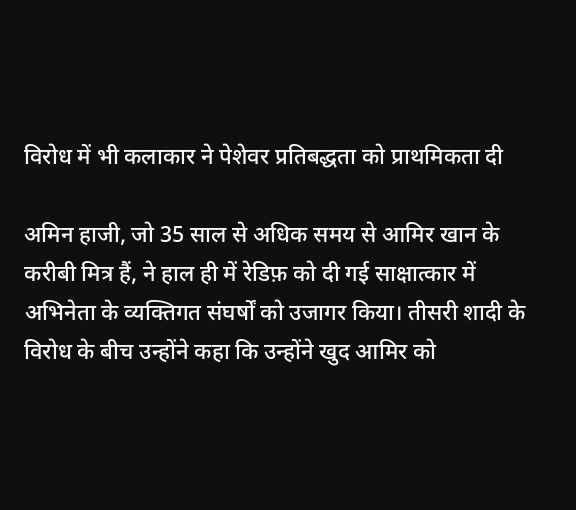विरोध में भी कलाकार ने पेशेवर प्रतिबद्धता को प्राथमिकता दी

अमिन हाजी, जो 35 साल से अधिक समय से आमिर खान के करीबी मित्र हैं, ने हाल ही में रेडिफ़ को दी गई साक्षात्कार में अभिनेता के व्यक्तिगत संघर्षों को उजागर किया। तीसरी शादी के विरोध के बीच उन्होंने कहा कि उन्होंने खुद आमिर को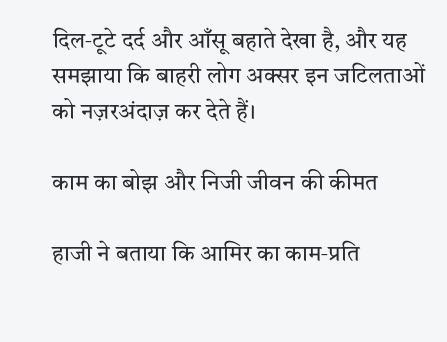दिल‑टूटे दर्द और आँसू बहाते देखा है, और यह समझाया कि बाहरी लोग अक्सर इन जटिलताओं को नज़रअंदाज़ कर देते हैं।

काम का बोझ और निजी जीवन की कीमत

हाजी ने बताया कि आमिर का काम‑प्रति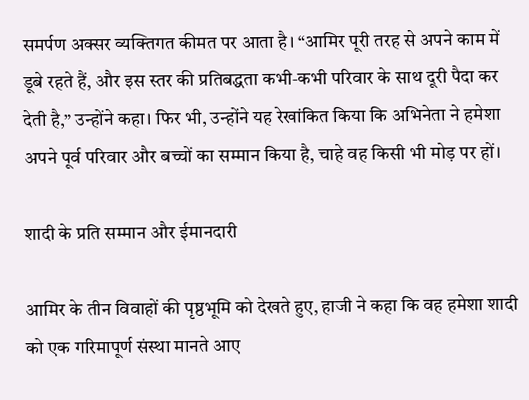समर्पण अक्सर व्यक्तिगत कीमत पर आता है। “आमिर पूरी तरह से अपने काम में डूबे रहते हैं, और इस स्तर की प्रतिबद्धता कभी‑कभी परिवार के साथ दूरी पैदा कर देती है,” उन्होंने कहा। फिर भी, उन्होंने यह रेखांकित किया कि अभिनेता ने हमेशा अपने पूर्व परिवार और बच्चों का सम्मान किया है, चाहे वह किसी भी मोड़ पर हों।

शादी के प्रति सम्मान और ईमानदारी

आमिर के तीन विवाहों की पृष्ठभूमि को देखते हुए, हाजी ने कहा कि वह हमेशा शादी को एक गरिमापूर्ण संस्था मानते आए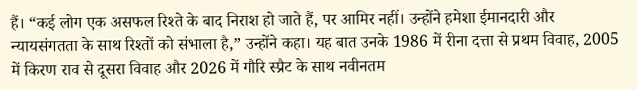हैं। “कई लोग एक असफल रिश्ते के बाद निराश हो जाते हैं, पर आमिर नहीं। उन्होंने हमेशा ईमानदारी और न्यायसंगतता के साथ रिश्तों को संभाला है,” उन्होंने कहा। यह बात उनके 1986 में रीना दत्ता से प्रथम विवाह, 2005 में किरण राव से दूसरा विवाह और 2026 में गौरि स्प्रैट के साथ नवीनतम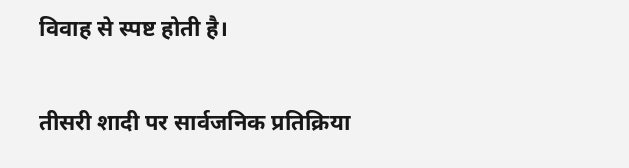विवाह से स्पष्ट होती है।

तीसरी शादी पर सार्वजनिक प्रतिक्रिया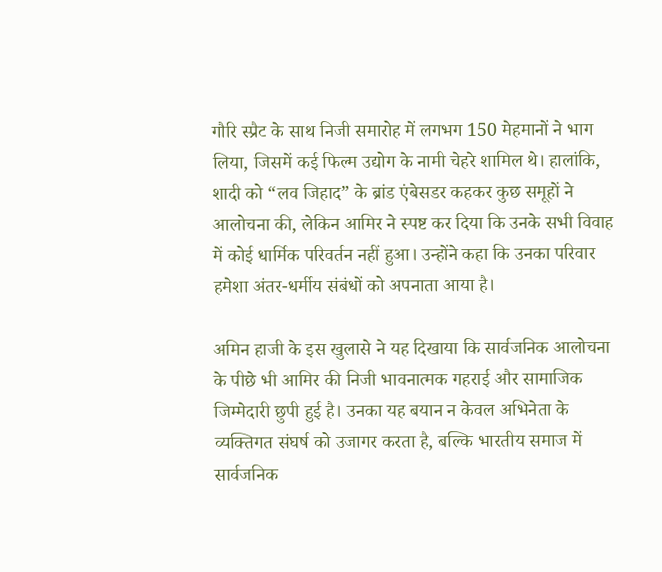गौरि स्प्रैट के साथ निजी समारोह में लगभग 150 मेहमानों ने भाग लिया, जिसमें कई फिल्म उद्योग के नामी चेहरे शामिल थे। हालांकि, शादी को “लव जिहाद” के ब्रांड एंबेसडर कहकर कुछ समूहों ने आलोचना की, लेकिन आमिर ने स्पष्ट कर दिया कि उनके सभी विवाह में कोई धार्मिक परिवर्तन नहीं हुआ। उन्होंने कहा कि उनका परिवार हमेशा अंतर-धर्मीय संबंधों को अपनाता आया है।

अमिन हाजी के इस खुलासे ने यह दिखाया कि सार्वजनिक आलोचना के पीछे भी आमिर की निजी भावनात्मक गहराई और सामाजिक जिम्मेदारी छुपी हुई है। उनका यह बयान न केवल अभिनेता के व्यक्तिगत संघर्ष को उजागर करता है, बल्कि भारतीय समाज में सार्वजनिक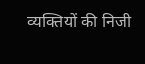व्यक्तियों की निजी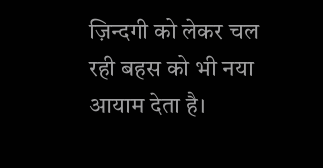ज़िन्दगी को लेकर चल रही बहस को भी नया आयाम देता है।